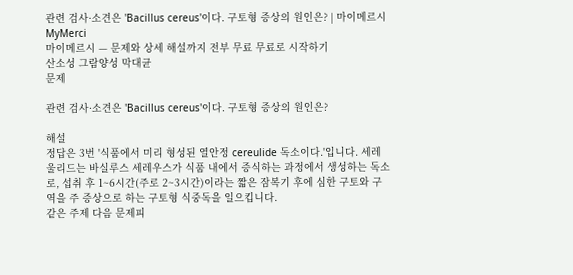관련 검사·소견은 'Bacillus cereus'이다. 구토형 증상의 원인은? | 마이메르시 MyMerci
마이메르시 — 문제와 상세 해설까지 전부 무료 무료로 시작하기
산소성 그람양성 막대균
문제

관련 검사·소견은 'Bacillus cereus'이다. 구토형 증상의 원인은?

해설
정답은 3번 '식품에서 미리 형성된 열안정 cereulide 독소이다.'입니다. 세레울리드는 바실루스 세레우스가 식품 내에서 증식하는 과정에서 생성하는 독소로, 섭취 후 1~6시간(주로 2~3시간)이라는 짧은 잠복기 후에 심한 구토와 구역을 주 증상으로 하는 구토형 식중독을 일으킵니다.
같은 주제 다음 문제피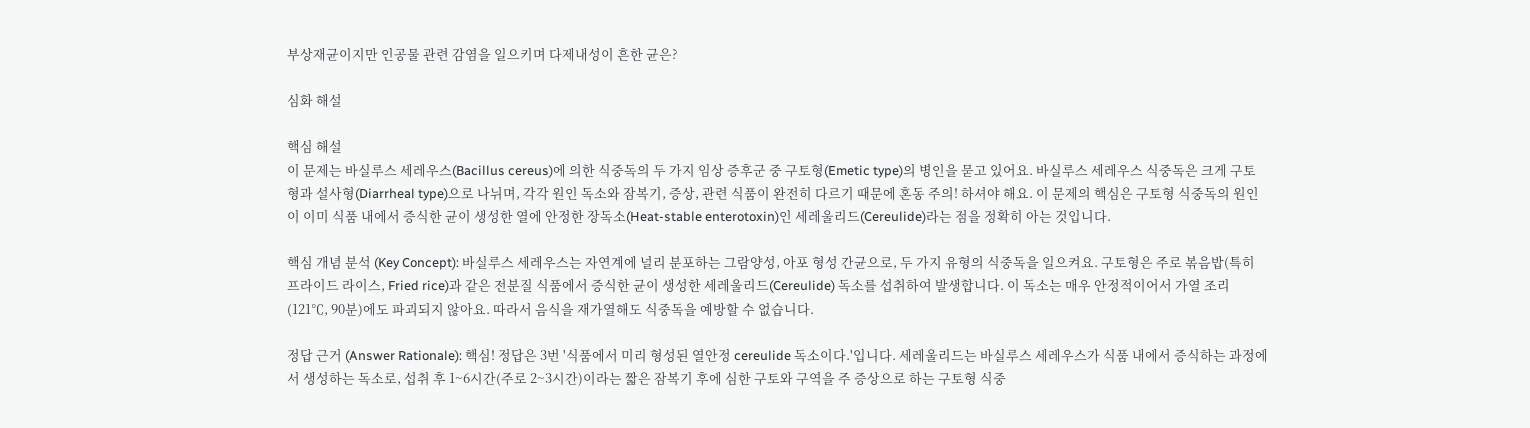부상재균이지만 인공물 관련 감염을 일으키며 다제내성이 흔한 균은?

심화 해설

핵심 해설
이 문제는 바실루스 세레우스(Bacillus cereus)에 의한 식중독의 두 가지 임상 증후군 중 구토형(Emetic type)의 병인을 묻고 있어요. 바실루스 세레우스 식중독은 크게 구토형과 설사형(Diarrheal type)으로 나뉘며, 각각 원인 독소와 잠복기, 증상, 관련 식품이 완전히 다르기 때문에 혼동 주의! 하셔야 해요. 이 문제의 핵심은 구토형 식중독의 원인이 이미 식품 내에서 증식한 균이 생성한 열에 안정한 장독소(Heat-stable enterotoxin)인 세레울리드(Cereulide)라는 점을 정확히 아는 것입니다.

핵심 개념 분석 (Key Concept): 바실루스 세레우스는 자연계에 널리 분포하는 그람양성, 아포 형성 간균으로, 두 가지 유형의 식중독을 일으켜요. 구토형은 주로 볶음밥(특히 프라이드 라이스, Fried rice)과 같은 전분질 식품에서 증식한 균이 생성한 세레울리드(Cereulide) 독소를 섭취하여 발생합니다. 이 독소는 매우 안정적이어서 가열 조리(121℃, 90분)에도 파괴되지 않아요. 따라서 음식을 재가열해도 식중독을 예방할 수 없습니다.

정답 근거 (Answer Rationale): 핵심! 정답은 3번 '식품에서 미리 형성된 열안정 cereulide 독소이다.'입니다. 세레울리드는 바실루스 세레우스가 식품 내에서 증식하는 과정에서 생성하는 독소로, 섭취 후 1~6시간(주로 2~3시간)이라는 짧은 잠복기 후에 심한 구토와 구역을 주 증상으로 하는 구토형 식중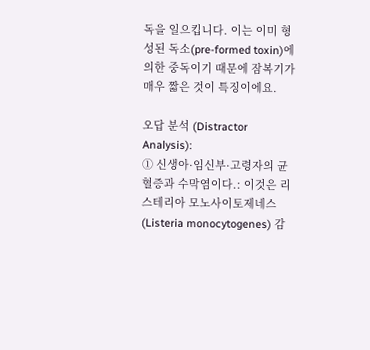독을 일으킵니다. 이는 이미 형성된 독소(pre-formed toxin)에 의한 중독이기 때문에 잠복기가 매우 짧은 것이 특징이에요.

오답 분석 (Distractor Analysis):
① 신생아·임신부·고령자의 균혈증과 수막염이다.: 이것은 리스테리아 모노사이토제네스(Listeria monocytogenes) 감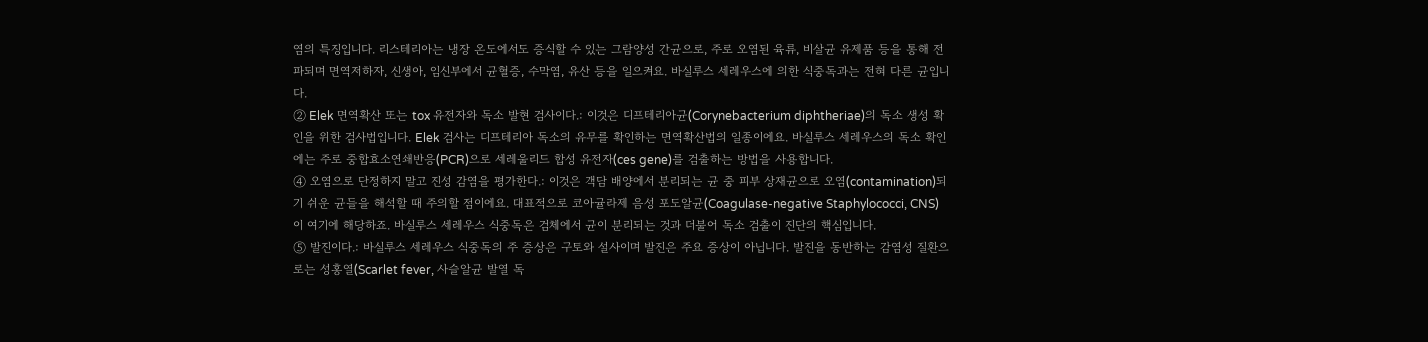염의 특징입니다. 리스테리아는 냉장 온도에서도 증식할 수 있는 그람양성 간균으로, 주로 오염된 육류, 비살균 유제품 등을 통해 전파되며 면역저하자, 신생아, 임신부에서 균혈증, 수막염, 유산 등을 일으켜요. 바실루스 세레우스에 의한 식중독과는 전혀 다른 균입니다.
② Elek 면역확산 또는 tox 유전자와 독소 발현 검사이다.: 이것은 디프테리아균(Corynebacterium diphtheriae)의 독소 생성 확인을 위한 검사법입니다. Elek 검사는 디프테리아 독소의 유무를 확인하는 면역확산법의 일종이에요. 바실루스 세레우스의 독소 확인에는 주로 중합효소연쇄반응(PCR)으로 세레울리드 합성 유전자(ces gene)를 검출하는 방법을 사용합니다.
④ 오염으로 단정하지 말고 진성 감염을 평가한다.: 이것은 객담 배양에서 분리되는 균 중 피부 상재균으로 오염(contamination)되기 쉬운 균들을 해석할 때 주의할 점이에요. 대표적으로 코아귤라제 음성 포도알균(Coagulase-negative Staphylococci, CNS)이 여기에 해당하죠. 바실루스 세레우스 식중독은 검체에서 균이 분리되는 것과 더불어 독소 검출이 진단의 핵심입니다.
⑤ 발진이다.: 바실루스 세레우스 식중독의 주 증상은 구토와 설사이며 발진은 주요 증상이 아닙니다. 발진을 동반하는 감염성 질환으로는 성홍열(Scarlet fever, 사슬알균 발열 독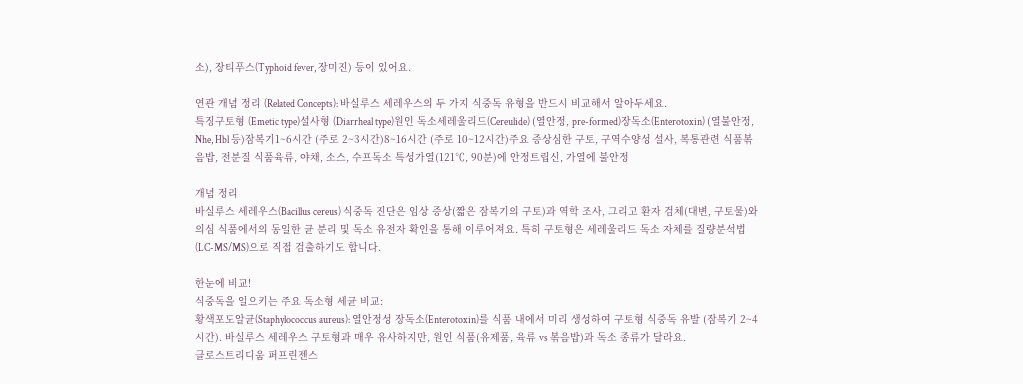소), 장티푸스(Typhoid fever, 장미진) 등이 있어요.

연관 개념 정리 (Related Concepts): 바실루스 세레우스의 두 가지 식중독 유형을 반드시 비교해서 알아두세요.
특징구토형 (Emetic type)설사형 (Diarrheal type)원인 독소세레울리드(Cereulide) (열안정, pre-formed)장독소(Enterotoxin) (열불안정, Nhe, Hbl 등)잠복기1~6시간 (주로 2~3시간)8~16시간 (주로 10~12시간)주요 증상심한 구토, 구역수양성 설사, 복통관련 식품볶음밥, 전분질 식품육류, 야채, 소스, 수프독소 특성가열(121℃, 90분)에 안정트립신, 가열에 불안정

개념 정리
바실루스 세레우스(Bacillus cereus) 식중독 진단은 임상 증상(짧은 잠복기의 구토)과 역학 조사, 그리고 환자 검체(대변, 구토물)와 의심 식품에서의 동일한 균 분리 및 독소 유전자 확인을 통해 이루어져요. 특히 구토형은 세레울리드 독소 자체를 질량분석법(LC-MS/MS)으로 직접 검출하기도 합니다.

한눈에 비교!
식중독을 일으키는 주요 독소형 세균 비교:
황색포도알균(Staphylococcus aureus): 열안정성 장독소(Enterotoxin)를 식품 내에서 미리 생성하여 구토형 식중독 유발 (잠복기 2~4시간). 바실루스 세레우스 구토형과 매우 유사하지만, 원인 식품(유제품, 육류 vs 볶음밥)과 독소 종류가 달라요.
클로스트리디움 퍼프린젠스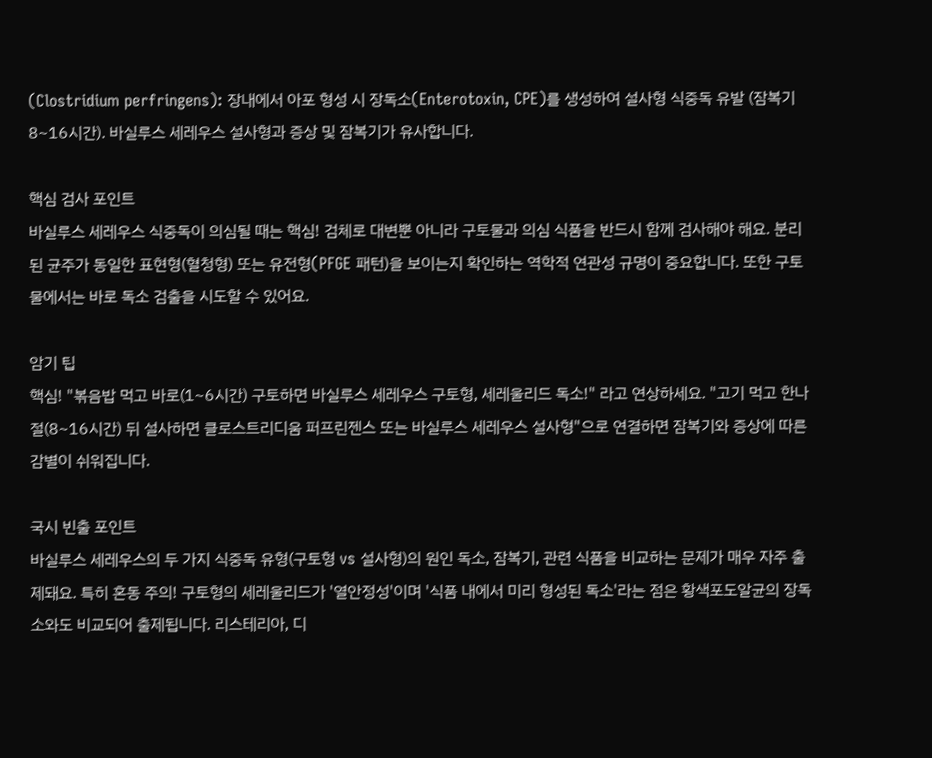(Clostridium perfringens): 장내에서 아포 형성 시 장독소(Enterotoxin, CPE)를 생성하여 설사형 식중독 유발 (잠복기 8~16시간). 바실루스 세레우스 설사형과 증상 및 잠복기가 유사합니다.

핵심 검사 포인트
바실루스 세레우스 식중독이 의심될 때는 핵심! 검체로 대변뿐 아니라 구토물과 의심 식품을 반드시 함께 검사해야 해요. 분리된 균주가 동일한 표현형(혈청형) 또는 유전형(PFGE 패턴)을 보이는지 확인하는 역학적 연관성 규명이 중요합니다. 또한 구토물에서는 바로 독소 검출을 시도할 수 있어요.

암기 팁
핵심! "볶음밥 먹고 바로(1~6시간) 구토하면 바실루스 세레우스 구토형, 세레울리드 독소!" 라고 연상하세요. "고기 먹고 한나절(8~16시간) 뒤 설사하면 클로스트리디움 퍼프린젠스 또는 바실루스 세레우스 설사형"으로 연결하면 잠복기와 증상에 따른 감별이 쉬워집니다.

국시 빈출 포인트
바실루스 세레우스의 두 가지 식중독 유형(구토형 vs 설사형)의 원인 독소, 잠복기, 관련 식품을 비교하는 문제가 매우 자주 출제돼요. 특히 혼동 주의! 구토형의 세레울리드가 '열안정성'이며 '식품 내에서 미리 형성된 독소'라는 점은 황색포도알균의 장독소와도 비교되어 출제됩니다. 리스테리아, 디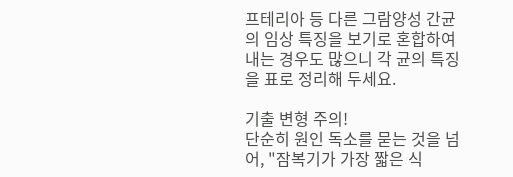프테리아 등 다른 그람양성 간균의 임상 특징을 보기로 혼합하여 내는 경우도 많으니 각 균의 특징을 표로 정리해 두세요.

기출 변형 주의!
단순히 원인 독소를 묻는 것을 넘어, "잠복기가 가장 짧은 식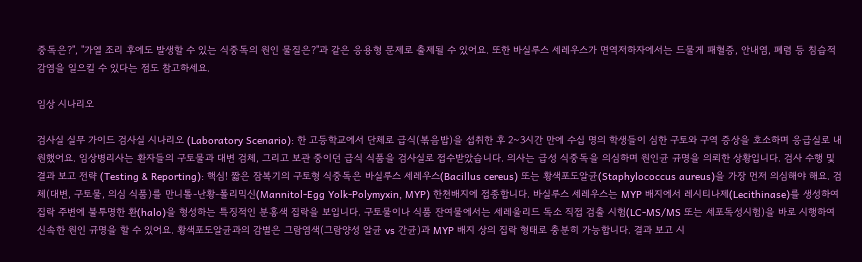중독은?", "가열 조리 후에도 발생할 수 있는 식중독의 원인 물질은?"과 같은 응용형 문제로 출제될 수 있어요. 또한 바실루스 세레우스가 면역저하자에서는 드물게 패혈증, 안내염, 폐렴 등 침습적 감염을 일으킬 수 있다는 점도 참고하세요.

임상 시나리오

검사실 실무 가이드 검사실 시나리오 (Laboratory Scenario): 한 고등학교에서 단체로 급식(볶음밥)을 섭취한 후 2~3시간 만에 수십 명의 학생들이 심한 구토와 구역 증상을 호소하며 응급실로 내원했어요. 임상병리사는 환자들의 구토물과 대변 검체, 그리고 보관 중이던 급식 식품을 검사실로 접수받았습니다. 의사는 급성 식중독을 의심하며 원인균 규명을 의뢰한 상황입니다. 검사 수행 및 결과 보고 전략 (Testing & Reporting): 핵심! 짧은 잠복기의 구토형 식중독은 바실루스 세레우스(Bacillus cereus) 또는 황색포도알균(Staphylococcus aureus)을 가장 먼저 의심해야 해요. 검체(대변, 구토물, 의심 식품)를 만니톨-난황-폴리믹신(Mannitol-Egg Yolk-Polymyxin, MYP) 한천배지에 접종합니다. 바실루스 세레우스는 MYP 배지에서 레시티나제(Lecithinase)를 생성하여 집락 주변에 불투명한 환(halo)을 형성하는 특징적인 분홍색 집락을 보입니다. 구토물이나 식품 잔여물에서는 세레울리드 독소 직접 검출 시험(LC-MS/MS 또는 세포독성시험)을 바로 시행하여 신속한 원인 규명을 할 수 있어요. 황색포도알균과의 감별은 그람염색(그람양성 알균 vs 간균)과 MYP 배지 상의 집락 형태로 충분히 가능합니다. 결과 보고 시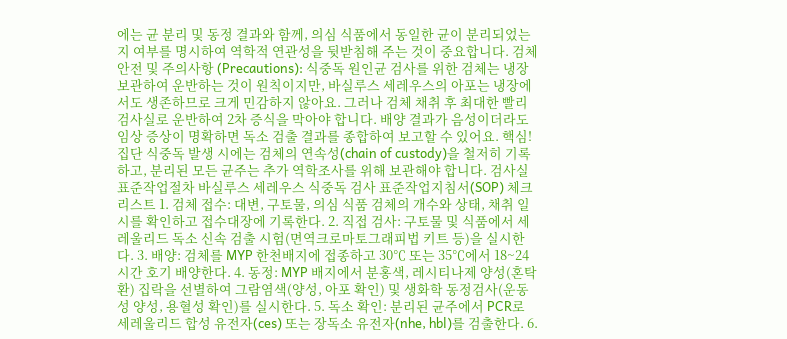에는 균 분리 및 동정 결과와 함께, 의심 식품에서 동일한 균이 분리되었는지 여부를 명시하여 역학적 연관성을 뒷받침해 주는 것이 중요합니다. 검체 안전 및 주의사항 (Precautions): 식중독 원인균 검사를 위한 검체는 냉장 보관하여 운반하는 것이 원칙이지만, 바실루스 세레우스의 아포는 냉장에서도 생존하므로 크게 민감하지 않아요. 그러나 검체 채취 후 최대한 빨리 검사실로 운반하여 2차 증식을 막아야 합니다. 배양 결과가 음성이더라도 임상 증상이 명확하면 독소 검출 결과를 종합하여 보고할 수 있어요. 핵심! 집단 식중독 발생 시에는 검체의 연속성(chain of custody)을 철저히 기록하고, 분리된 모든 균주는 추가 역학조사를 위해 보관해야 합니다. 검사실 표준작업절차 바실루스 세레우스 식중독 검사 표준작업지침서(SOP) 체크리스트 1. 검체 접수: 대변, 구토물, 의심 식품 검체의 개수와 상태, 채취 일시를 확인하고 접수대장에 기록한다. 2. 직접 검사: 구토물 및 식품에서 세레울리드 독소 신속 검출 시험(면역크로마토그래피법 키트 등)을 실시한다. 3. 배양: 검체를 MYP 한천배지에 접종하고 30℃ 또는 35℃에서 18~24시간 호기 배양한다. 4. 동정: MYP 배지에서 분홍색, 레시티나제 양성(혼탁 환) 집락을 선별하여 그람염색(양성, 아포 확인) 및 생화학 동정검사(운동성 양성, 용혈성 확인)를 실시한다. 5. 독소 확인: 분리된 균주에서 PCR로 세레울리드 합성 유전자(ces) 또는 장독소 유전자(nhe, hbl)를 검출한다. 6.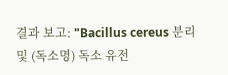결과 보고: "Bacillus cereus 분리 및 (독소명) 독소 유전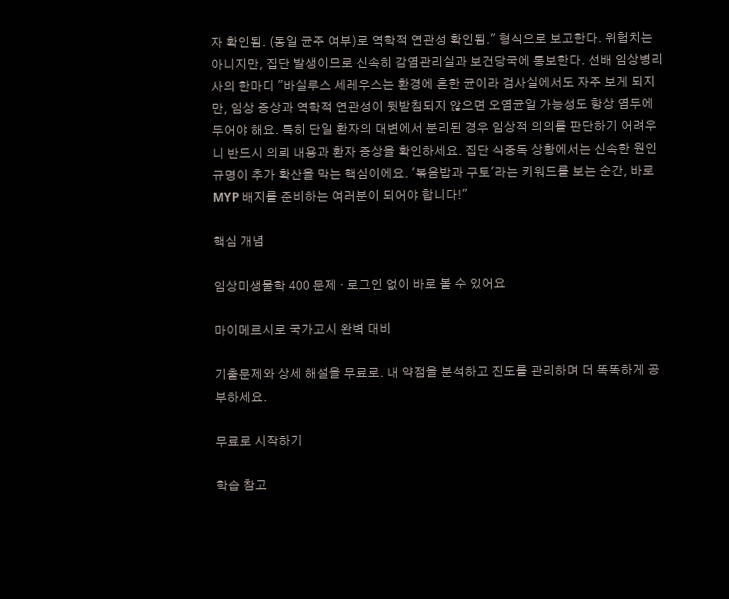자 확인됨. (동일 균주 여부)로 역학적 연관성 확인됨." 형식으로 보고한다. 위험치는 아니지만, 집단 발생이므로 신속히 감염관리실과 보건당국에 통보한다. 선배 임상병리사의 한마디 "바실루스 세레우스는 환경에 흔한 균이라 검사실에서도 자주 보게 되지만, 임상 증상과 역학적 연관성이 뒷받침되지 않으면 오염균일 가능성도 항상 염두에 두어야 해요. 특히 단일 환자의 대변에서 분리된 경우 임상적 의의를 판단하기 어려우니 반드시 의뢰 내용과 환자 증상을 확인하세요. 집단 식중독 상황에서는 신속한 원인 규명이 추가 확산을 막는 핵심이에요. '볶음밥과 구토'라는 키워드를 보는 순간, 바로 MYP 배지를 준비하는 여러분이 되어야 합니다!"

핵심 개념

임상미생물학 400 문제 · 로그인 없이 바로 볼 수 있어요

마이메르시로 국가고시 완벽 대비

기출문제와 상세 해설을 무료로. 내 약점을 분석하고 진도를 관리하며 더 똑똑하게 공부하세요.

무료로 시작하기

학습 참고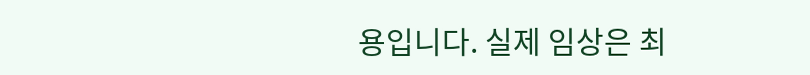용입니다. 실제 임상은 최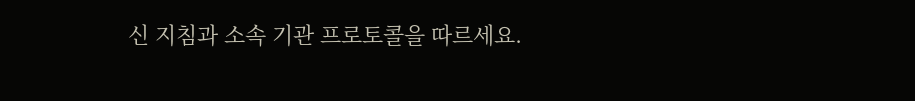신 지침과 소속 기관 프로토콜을 따르세요.